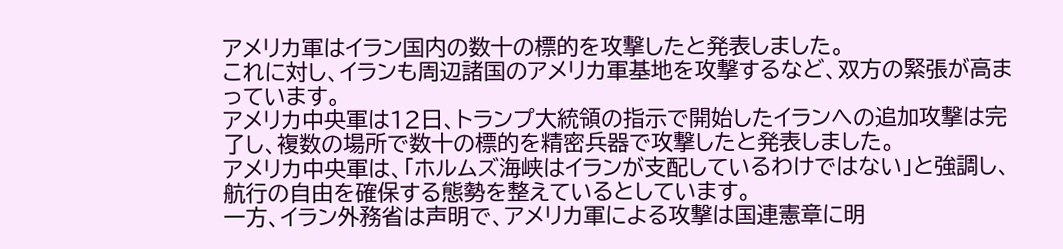アメリカ軍はイラン国内の数十の標的を攻撃したと発表しました。
これに対し、イランも周辺諸国のアメリカ軍基地を攻撃するなど、双方の緊張が高まっています。
アメリカ中央軍は12日、トランプ大統領の指示で開始したイランへの追加攻撃は完了し、複数の場所で数十の標的を精密兵器で攻撃したと発表しました。
アメリカ中央軍は、「ホルムズ海峡はイランが支配しているわけではない」と強調し、航行の自由を確保する態勢を整えているとしています。
一方、イラン外務省は声明で、アメリカ軍による攻撃は国連憲章に明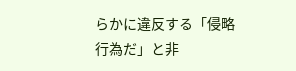らかに違反する「侵略行為だ」と非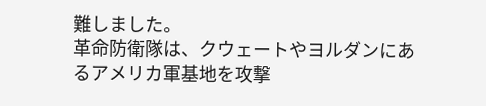難しました。
革命防衛隊は、クウェートやヨルダンにあるアメリカ軍基地を攻撃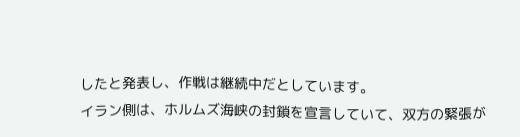したと発表し、作戦は継続中だとしています。
イラン側は、ホルムズ海峡の封鎖を宣言していて、双方の緊張が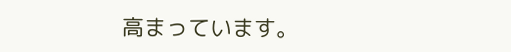高まっています。